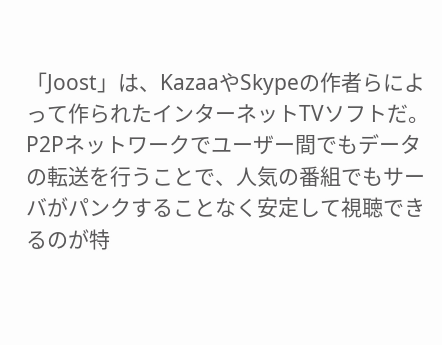「Joost」は、KazaaやSkypeの作者らによって作られたインターネットTVソフトだ。P2Pネットワークでユーザー間でもデータの転送を行うことで、人気の番組でもサーバがパンクすることなく安定して視聴できるのが特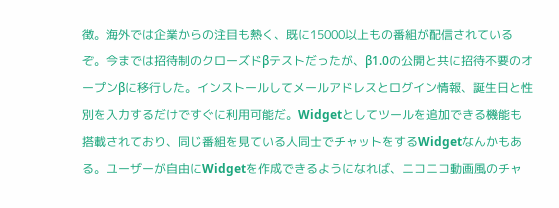徴。海外では企業からの注目も熱く、既に15000以上もの番組が配信されているぞ。今までは招待制のクローズドβテストだったが、β1.0の公開と共に招待不要のオープンβに移行した。インストールしてメールアドレスとログイン情報、誕生日と性別を入力するだけですぐに利用可能だ。Widgetとしてツールを追加できる機能も搭載されており、同じ番組を見ている人同士でチャットをするWidgetなんかもある。ユーザーが自由にWidgetを作成できるようになれば、ニコニコ動画風のチャ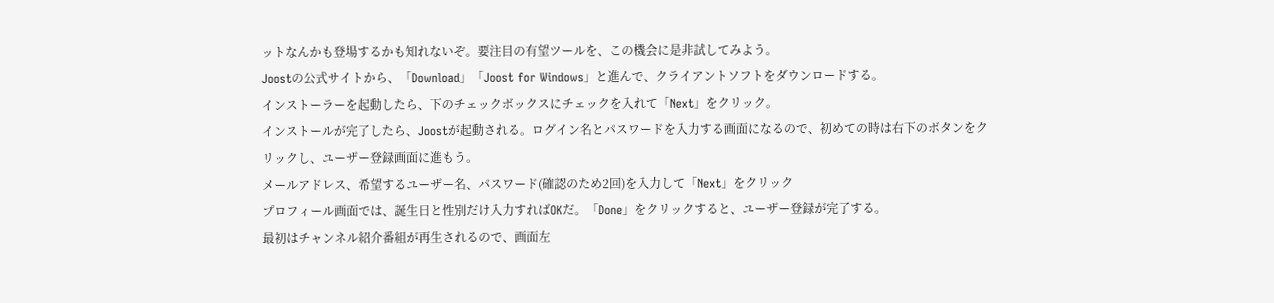ットなんかも登場するかも知れないぞ。要注目の有望ツールを、この機会に是非試してみよう。
Joostの公式サイトから、「Download」「Joost for Windows」と進んで、クライアントソフトをダウンロードする。
インストーラーを起動したら、下のチェックボックスにチェックを入れて「Next」をクリック。
インストールが完了したら、Joostが起動される。ログイン名とパスワードを入力する画面になるので、初めての時は右下のボタンをクリックし、ユーザー登録画面に進もう。
メールアドレス、希望するユーザー名、パスワード(確認のため2回)を入力して「Next」をクリック
プロフィール画面では、誕生日と性別だけ入力すればOKだ。「Done」をクリックすると、ユーザー登録が完了する。
最初はチャンネル紹介番組が再生されるので、画面左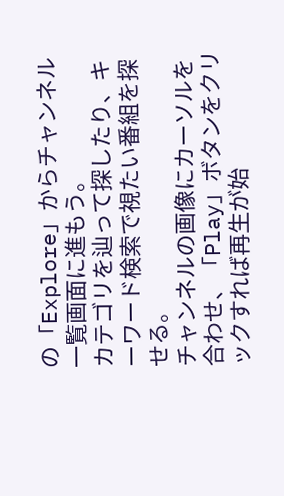の「Explore」からチャンネル一覧画面に進もう。
カテゴリを辿って探したり、キーワード検索で視たい番組を探せる。
チャンネルの画像にカーソルを合わせ、「Play」ボタンをクリックすれば再生が始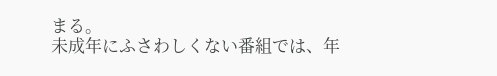まる。
未成年にふさわしくない番組では、年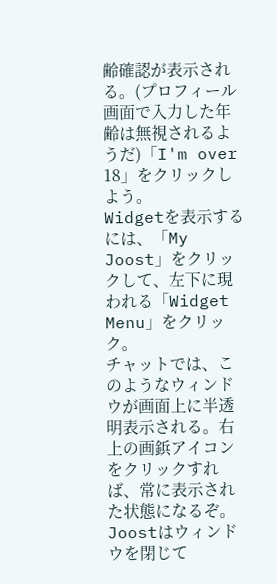齢確認が表示される。(プロフィール画面で入力した年齢は無視されるようだ)「I'm over 18」をクリックしよう。
Widgetを表示するには、「My Joost」をクリックして、左下に現われる「Widget Menu」をクリック。
チャットでは、このようなウィンドウが画面上に半透明表示される。右上の画鋲アイコンをクリックすれば、常に表示された状態になるぞ。
Joostはウィンドウを閉じて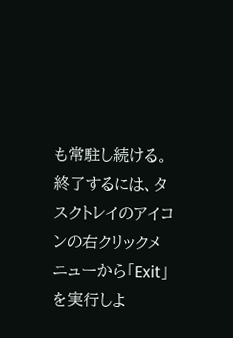も常駐し続ける。終了するには、タスクトレイのアイコンの右クリックメニューから「Exit」を実行しよ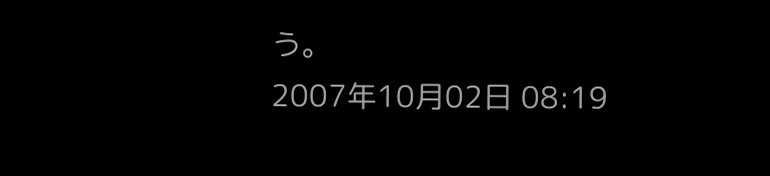う。
2007年10月02日 08:19